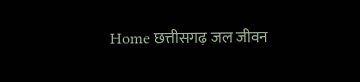Home छत्तीसगढ़ जल जीवन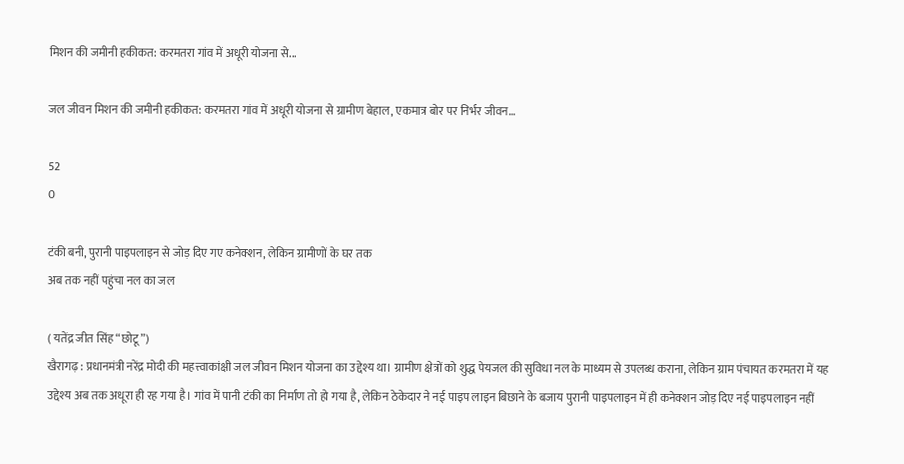मिशन की जमीनी हकीकत: करमतरा गांव में अधूरी योजना से...

जल जीवन मिशन की जमीनी हकीकत: करमतरा गांव में अधूरी योजना से ग्रामीण बेहाल, एकमात्र बोर पर निर्भर जीवन…

52
0

टंकी बनी, पुरानी पाइपलाइन से जोड़ दिए गए कनेक्शन, लेकिन ग्रामीणों के घर तक
अब तक नहीं पहुंचा नल का जल

( यतेंद्र जीत सिंह “छोटू”)
खैरागढ़ : प्रधानमंत्री नरेंद्र मोदी की महत्त्वाकांक्षी जल जीवन मिशन योजना का उद्देश्य था। ग्रामीण क्षेत्रों को शुद्ध पेयजल की सुविधा नल के माध्यम से उपलब्ध कराना, लेकिन ग्राम पंचायत करमतरा में यह उद्देश्य अब तक अधूरा ही रह गया है। गांव में पानी टंकी का निर्माण तो हो गया है, लेकिन ठेकेदार ने नई पाइप लाइन बिछाने के बजाय पुरानी पाइपलाइन में ही कनेक्शन जोड़ दिए नई पाइपलाइन नहीं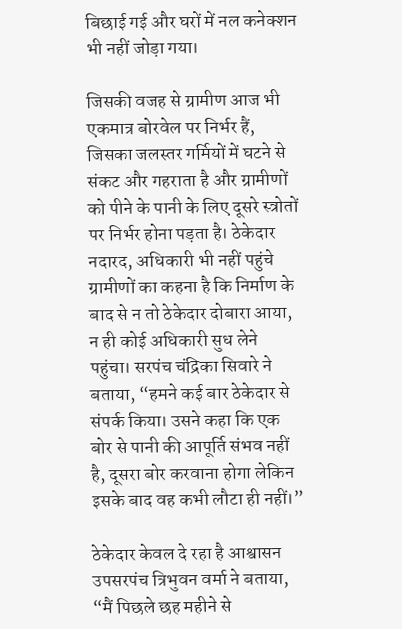बिछाई गई और घरों में नल कनेक्शन भी नहीं जोड़ा गया।

जिसकी वजह से ग्रामीण आज भी एकमात्र बोरवेल पर निर्भर हैं, जिसका जलस्तर गर्मियों में घटने से संकट और गहराता है और ग्रामीणों को पीने के पानी के लिए दूसरे स्त्रोतों पर निर्भर होना पड़ता है। ठेकेदार नदारद, अधिकारी भी नहीं पहुंचे ग्रामीणों का कहना है कि निर्माण के बाद से न तो ठेकेदार दोबारा आया, न ही कोई अधिकारी सुध लेने पहुंचा। सरपंच चंद्रिका सिवारे ने बताया, “हमने कई बार ठेकेदार से संपर्क किया। उसने कहा कि एक बोर से पानी की आपूर्ति संभव नहीं है, दूसरा बोर करवाना होगा लेकिन इसके बाद वह कभी लौटा ही नहीं।”

ठेकेदार केवल दे रहा है आश्वासन
उपसरपंच त्रिभुवन वर्मा ने बताया, “मैं पिछले छह महीने से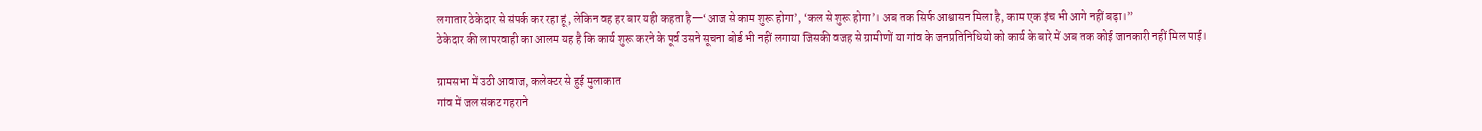लगातार ठेकेदार से संपर्क कर रहा हूं, लेकिन वह हर बार यही कहता है—‘आज से काम शुरू होगा’, ‘कल से शुरू होगा’। अब तक सिर्फ आश्वासन मिला है, काम एक इंच भी आगे नहीं बढ़ा।”
ठेकेदार की लापरवाही का आलम यह है कि कार्य शुरू करने के पूर्व उसने सूचना बोर्ड भी नहीं लगाया जिसकी वजह से ग्रामीणों या गांव के जनप्रतिनिधियो को कार्य के बारे में अब तक कोई जानकारी नहीं मिल पाई।

ग्रामसभा में उठी आवाज, कलेक्टर से हुई मुलाकात
गांव में जल संकट गहराने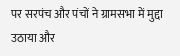पर सरपंच और पंचों ने ग्रामसभा में मुद्दा उठाया और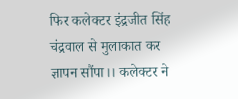फिर कलेक्टर इंद्रजीत सिंह चंद्रवाल से मुलाकात कर ज्ञापन सौंपा।। कलेक्टर ने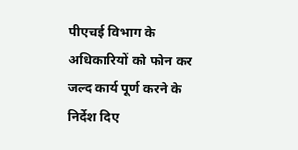पीएचई विभाग के अधिकारियों को फोन कर जल्द कार्य पूर्ण करने के निर्देश दिए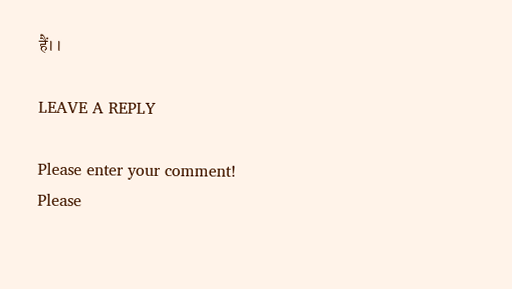हैं।।

LEAVE A REPLY

Please enter your comment!
Please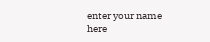enter your name here